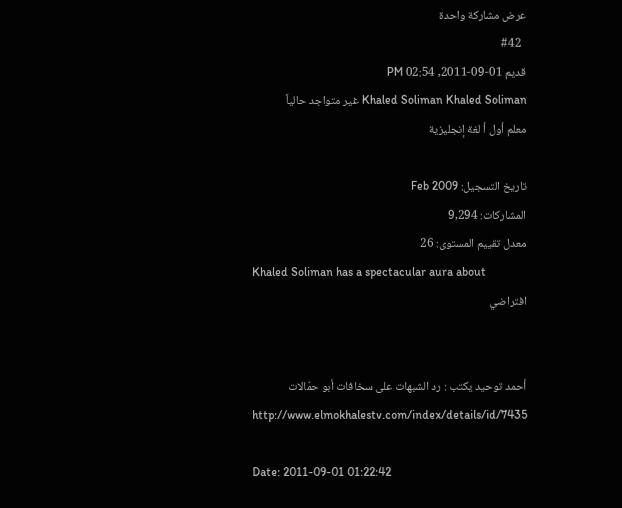عرض مشاركة واحدة
  #42
قديم 01-09-2011, 02:54 PM
Khaled Soliman Khaled Soliman غير متواجد حالياً
معلم أول أ لغة إنجليزية

تاريخ التسجيل: Feb 2009
المشاركات: 9,294
معدل تقييم المستوى: 26
Khaled Soliman has a spectacular aura about
افتراضي


أحمد توحيد يكتب : رد الشبهات على سخافات أبو حمّالات
http://www.elmokhalestv.com/index/details/id/7435

Date: 2011-09-01 01:22:42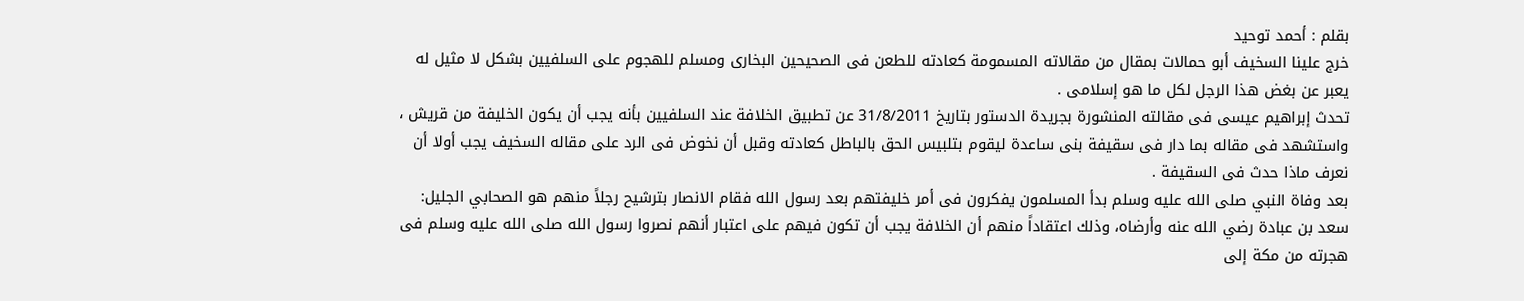بقلم : أحمد توحيد
خرج علينا السخيف أبو حمالات بمقال من مقالاته المسمومة كعادته للطعن فى الصحيحين البخارى ومسلم للهجوم على السلفيين بشكل لا مثيل له يعبر عن بغض هذا الرجل لكل ما هو إسلامى .
تحدث إبراهيم عيسى فى مقالته المنشورة بجريدة الدستور بتاريخ 31/8/2011 عن تطبيق الخلافة عند السلفيين بأنه يجب أن يكون الخليفة من قريش ، واستشهد فى مقاله بما دار فى سقيفة بنى ساعدة ليقوم بتلبيس الحق بالباطل كعادته وقبل أن نخوض فى الرد على مقاله السخيف يجب أولا أن نعرف ماذا حدث فى السقيفة .
بعد وفاة النبي صلى الله عليه وسلم بدأ المسلمون يفكرون فى أمر خليفتهم بعد رسول الله فقام الانصار بترشيح رجلاً منهم هو الصحابي الجليل: سعد بن عبادة رضي الله عنه وأرضاه، وذلك اعتقاداً منهم أن الخلافة يجب أن تكون فيهم على اعتبار أنهم نصروا رسول الله صلى الله عليه وسلم فى هجرته من مكة إلى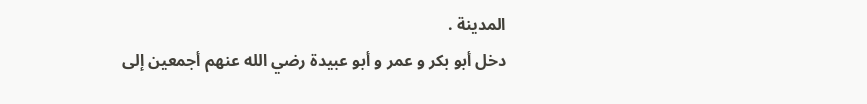المدينة .
دخل أبو بكر و عمر و أبو عبيدة رضي الله عنهم أجمعين إلى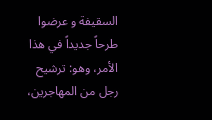السقيفة و عرضوا طرحاً جديداً في هذا الأمر، وهو: ترشيح رجل من المهاجرين،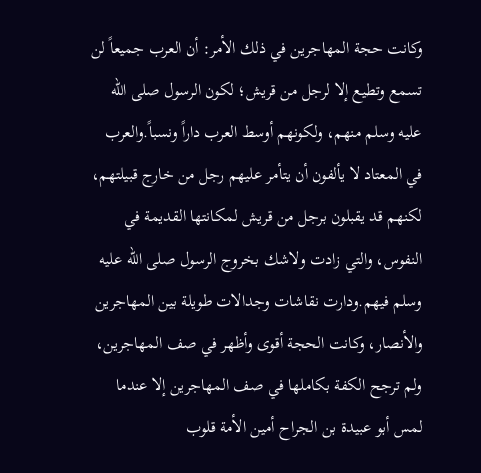وكانت حجة المهاجرين في ذلك الأمر: أن العرب جميعاً لن تسمع وتطيع إلا لرجل من قريش؛ لكون الرسول صلى الله عليه وسلم منهم، ولكونهم أوسط العرب داراً ونسباً.والعرب في المعتاد لا يألفون أن يتأمر عليهم رجل من خارج قبيلتهم، لكنهم قد يقبلون برجل من قريش لمكانتها القديمة في النفوس، والتي زادت ولاشك بخروج الرسول صلى الله عليه وسلم فيهم.ودارت نقاشات وجدالات طويلة بين المهاجرين والأنصار، وكانت الحجة أقوى وأظهر في صف المهاجرين، ولم ترجح الكفة بكاملها في صف المهاجرين إلا عندما لمس أبو عبيدة بن الجراح أمين الأمة قلوب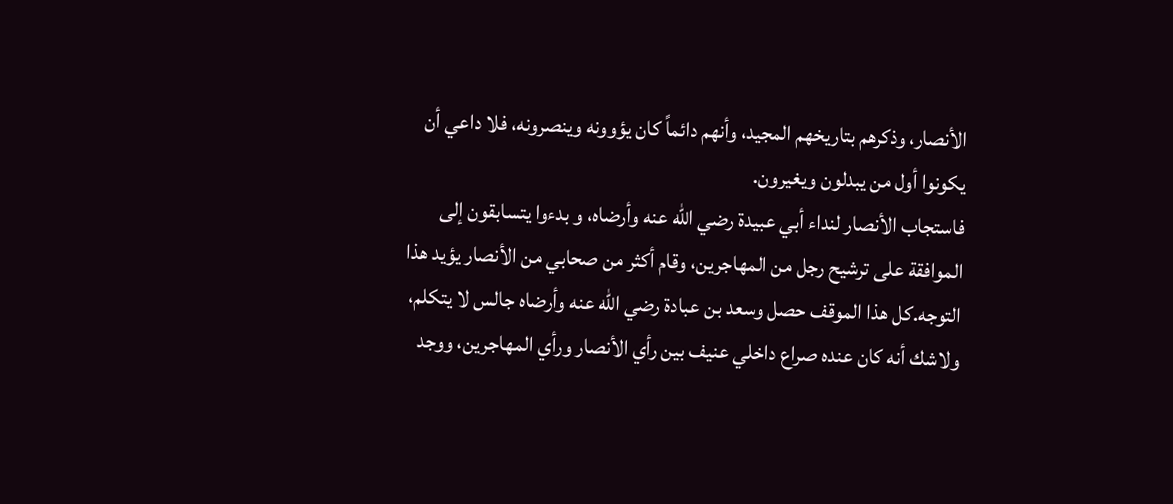الأنصار، وذكرهم بتاريخهم المجيد، وأنهم دائماً كان يؤوونه وينصرونه، فلا داعي أن يكونوا أول من يبدلون ويغيرون.
فاستجاب الأنصار لنداء أبي عبيدة رضي الله عنه وأرضاه، و بدءوا يتسابقون إلى الموافقة على ترشيح رجل من المهاجرين، وقام أكثر من صحابي من الأنصار يؤيد هذا التوجه.كل هذا الموقف حصل وسعد بن عبادة رضي الله عنه وأرضاه جالس لا يتكلم، ولاشك أنه كان عنده صراع داخلي عنيف بين رأي الأنصار ورأي المهاجرين، ووجد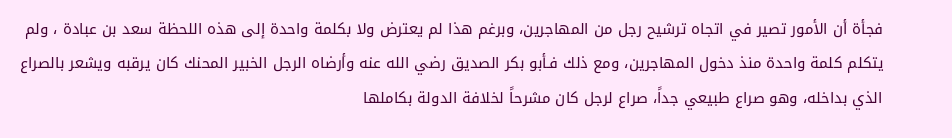فجأة أن الأمور تصير في اتجاه ترشيح رجل من المهاجرين، وبرغم هذا لم يعترض ولا بكلمة واحدة إلى هذه اللحظة سعد بن عبادة ، ولم يتكلم كلمة واحدة منذ دخول المهاجرين، ومع ذلك فـأبو بكر الصديق رضي الله عنه وأرضاه الرجل الخبير المحنك كان يرقبه ويشعر بالصراع الذي بداخله، وهو صراع طبيعي جداً، صراع لرجل كان مشرحاً لخلافة الدولة بكاملها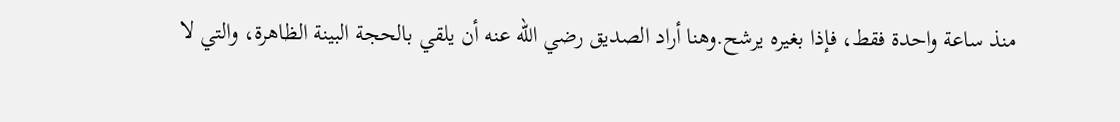منذ ساعة واحدة فقط، فإذا بغيره يرشح.وهنا أراد الصديق رضي الله عنه أن يلقي بالحجة البينة الظاهرة، والتي لا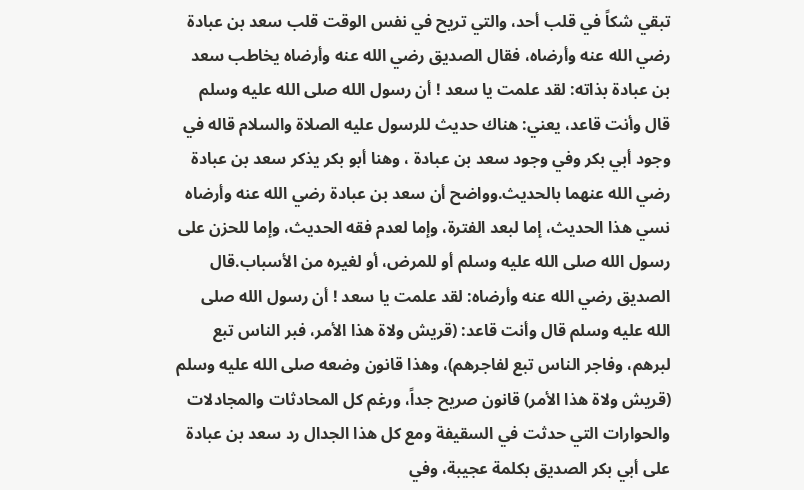تبقي شكاً في قلب أحد، والتي تريح في نفس الوقت قلب سعد بن عبادة رضي الله عنه وأرضاه، فقال الصديق رضي الله عنه وأرضاه يخاطب سعد بن عبادة بذاته: لقد علمت يا سعد ! أن رسول الله صلى الله عليه وسلم قال وأنت قاعد، يعني: هناك حديث للرسول عليه الصلاة والسلام قاله في وجود أبي بكر وفي وجود سعد بن عبادة ، وهنا أبو بكر يذكر سعد بن عبادة رضي الله عنهما بالحديث.وواضح أن سعد بن عبادة رضي الله عنه وأرضاه نسي هذا الحديث، إما لبعد الفترة، وإما لعدم فقه الحديث، وإما للحزن على رسول الله صلى الله عليه وسلم أو للمرض، أو لغيره من الأسباب.قال الصديق رضي الله عنه وأرضاه: لقد علمت يا سعد ! أن رسول الله صلى الله عليه وسلم قال وأنت قاعد: (قريش ولاة هذا الأمر، فبر الناس تبع لبرهم، وفاجر الناس تبع لفاجرهم)، وهذا قانون وضعه صلى الله عليه وسلم (قريش ولاة هذا الأمر) قانون صريح جداً، ورغم كل المحادثات والمجادلات والحوارات التي حدثت في السقيفة ومع كل هذا الجدال رد سعد بن عبادة على أبي بكر الصديق بكلمة عجيبة، وفي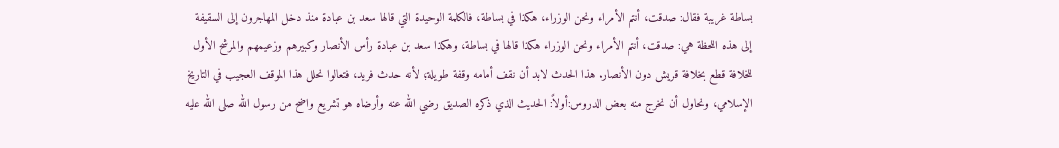بساطة غريبة فقال: صدقت، أنتم الأمراء ونحن الوزراء، هكذا في بساطة، فالكلمة الوحيدة التي قالها سعد بن عبادة منذ دخل المهاجرون إلى السقيفة إلى هذه اللحظة هي: صدقت، أنتم الأمراء ونحن الوزراء هكذا قالها في بساطة، وهكذا سعد بن عبادة رأس الأنصار وكبيرهم وزعيمهم والمرشح الأول للخلافة قطع بخلافة قريش دون الأنصار. هذا الحدث لابد أن نقف أمامه وقفة طويلة؛ لأنه حدث فريد، فتعالوا نحلل هذا الموقف العجيب في التاريخ الإسلامي، ونحاول أن نخرج منه بعض الدروس:أولاً: الحديث الذي ذكره الصديق رضي الله عنه وأرضاه هو تشريع واضح من رسول الله صلى الله عليه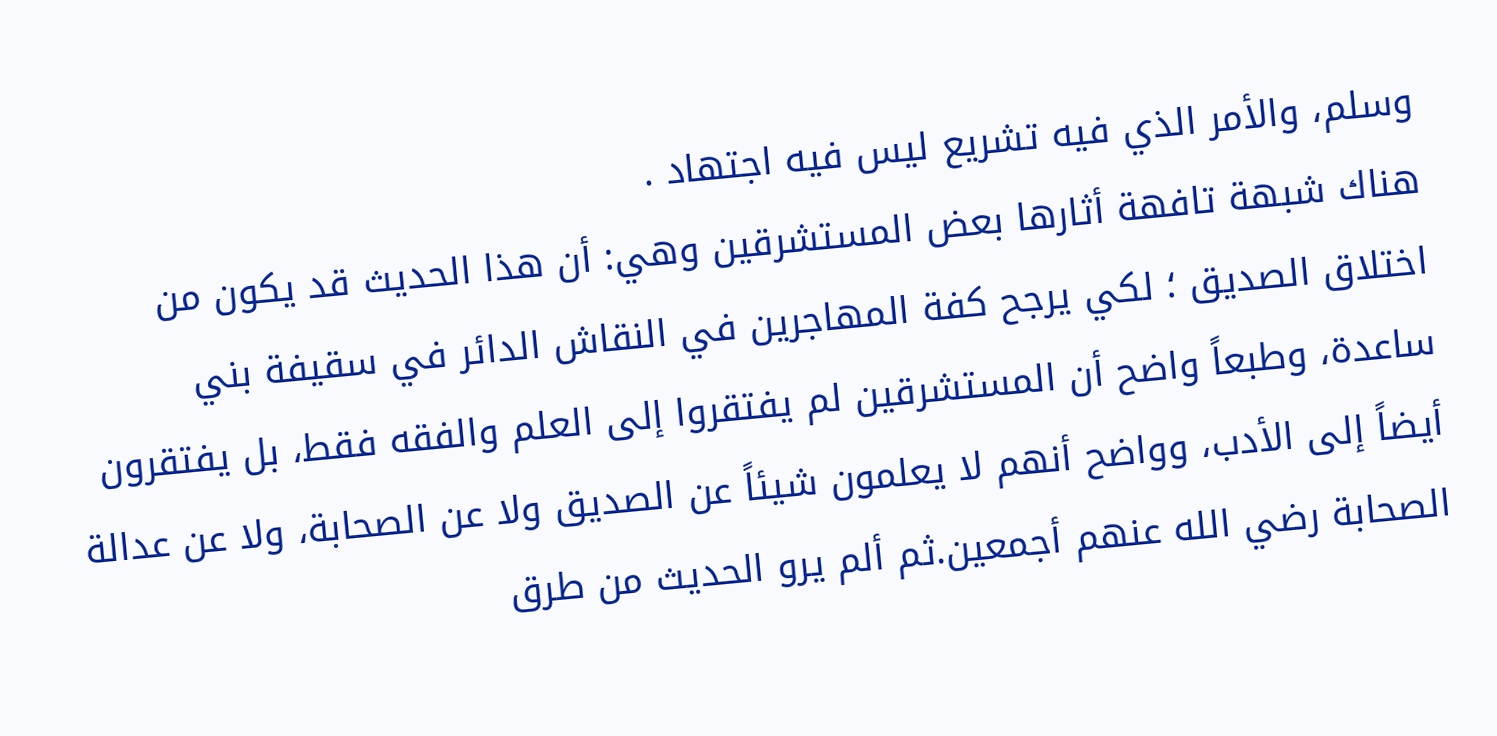وسلم، والأمر الذي فيه تشريع ليس فيه اجتهاد .
هناك شبهة تافهة أثارها بعض المستشرقين وهي: أن هذا الحديث قد يكون من اختلاق الصديق ؛ لكي يرجح كفة المهاجرين في النقاش الدائر في سقيفة بني ساعدة، وطبعاً واضح أن المستشرقين لم يفتقروا إلى العلم والفقه فقط، بل يفتقرون أيضاً إلى الأدب، وواضح أنهم لا يعلمون شيئاً عن الصديق ولا عن الصحابة، ولا عن عدالة الصحابة رضي الله عنهم أجمعين.ثم ألم يرو الحديث من طرق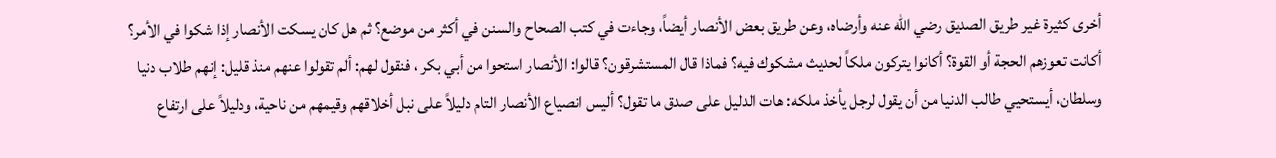أخرى كثيرة غير طريق الصديق رضي الله عنه وأرضاه، وعن طريق بعض الأنصار أيضاً، وجاءت في كتب الصحاح والسنن في أكثر من موضع؟ ثم هل كان يسكت الأنصار إذا شكوا في الأمر؟ أكانت تعوزهم الحجة أو القوة؟ أكانوا يتركون ملكاً لحديث مشكوك فيه؟ فماذا قال المستشرقون؟ قالوا: الأنصار استحوا من أبي بكر ، فنقول لهم: ألم تقولوا عنهم منذ قليل: إنهم طلاب دنيا وسلطان، أيستحيي طالب الدنيا من أن يقول لرجل يأخذ ملكه: هات الدليل على صدق ما تقول؟ أليس انصياع الأنصار التام دليلاً على نبل أخلاقهم وقيمهم من ناحية، ودليلاً على ارتفاع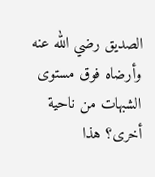الصديق رضي الله عنه وأرضاه فوق مستوى الشبهات من ناحية أخرى؟ هذا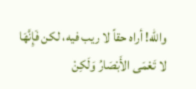والله! أراه حقاً لا ريب فيه، لكن فَإِنَّهَا لا تَعْمَى الأَبْصَارُ وَلَكِنْ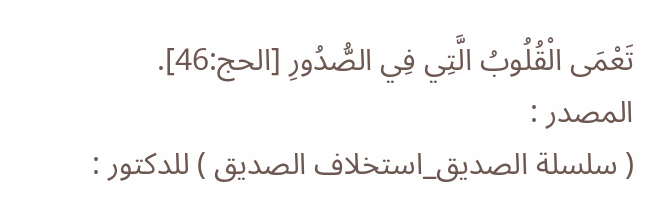تَعْمَى الْقُلُوبُ الَّتِي فِي الصُّدُورِ [الحج:46].
المصدر :
( سلسلة الصديق_استخلاف الصديق ) للدكتور :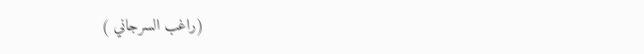(راغب السرجاني )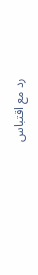رد مع اقتباس